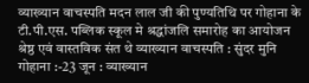व्याख्यान वाचस्पति मदन लाल जी की पुण्यतिथि पर गोहाना के टी.पी.एस. पब्लिक स्कूल मे श्रद्धांजलि समारोह का आयोजन
श्रेष्ठ एवं वास्तविक संत थे व्याख्यान वाचस्पति : सुंदर मुनि
गोहाना :-23 जून : व्याख्यान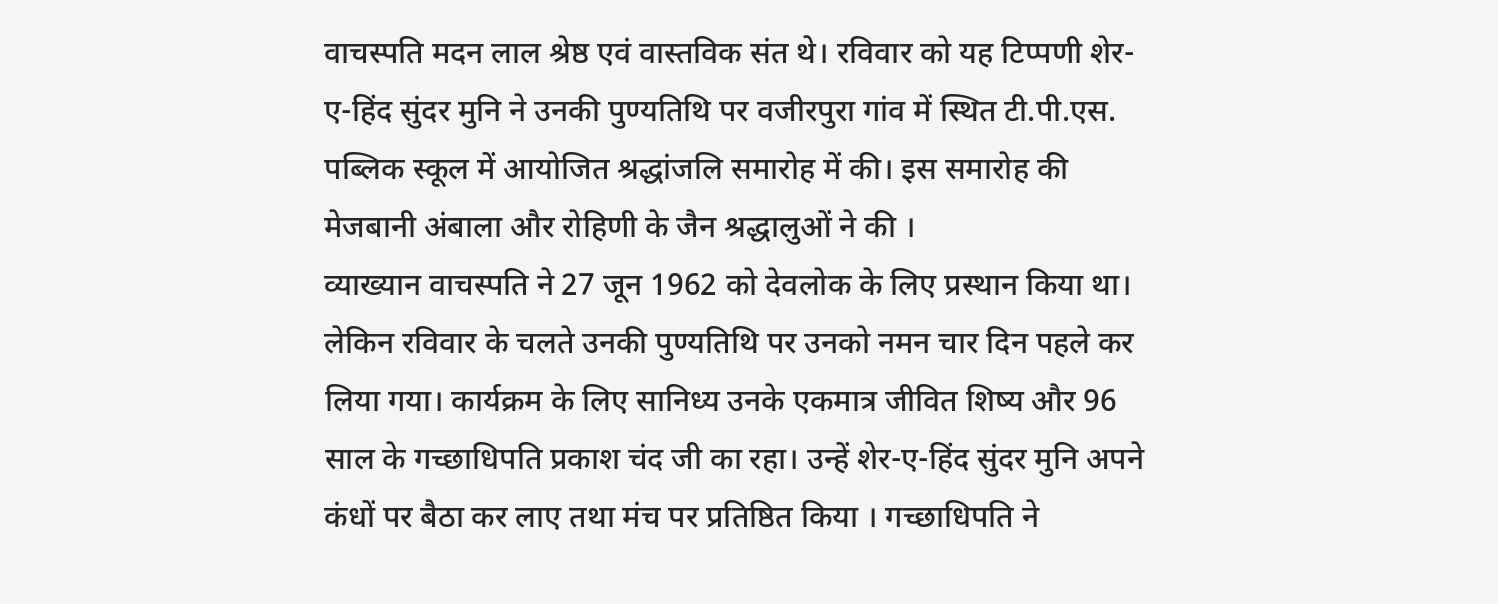वाचस्पति मदन लाल श्रेष्ठ एवं वास्तविक संत थे। रविवार को यह टिप्पणी शेर-ए-हिंद सुंदर मुनि ने उनकी पुण्यतिथि पर वजीरपुरा गांव में स्थित टी.पी.एस. पब्लिक स्कूल में आयोजित श्रद्धांजलि समारोह में की। इस समारोह की मेजबानी अंबाला और रोहिणी के जैन श्रद्धालुओं ने की ।
व्याख्यान वाचस्पति ने 27 जून 1962 को देवलोक के लिए प्रस्थान किया था। लेकिन रविवार के चलते उनकी पुण्यतिथि पर उनको नमन चार दिन पहले कर लिया गया। कार्यक्रम के लिए सानिध्य उनके एकमात्र जीवित शिष्य और 96 साल के गच्छाधिपति प्रकाश चंद जी का रहा। उन्हें शेर-ए-हिंद सुंदर मुनि अपने कंधों पर बैठा कर लाए तथा मंच पर प्रतिष्ठित किया । गच्छाधिपति ने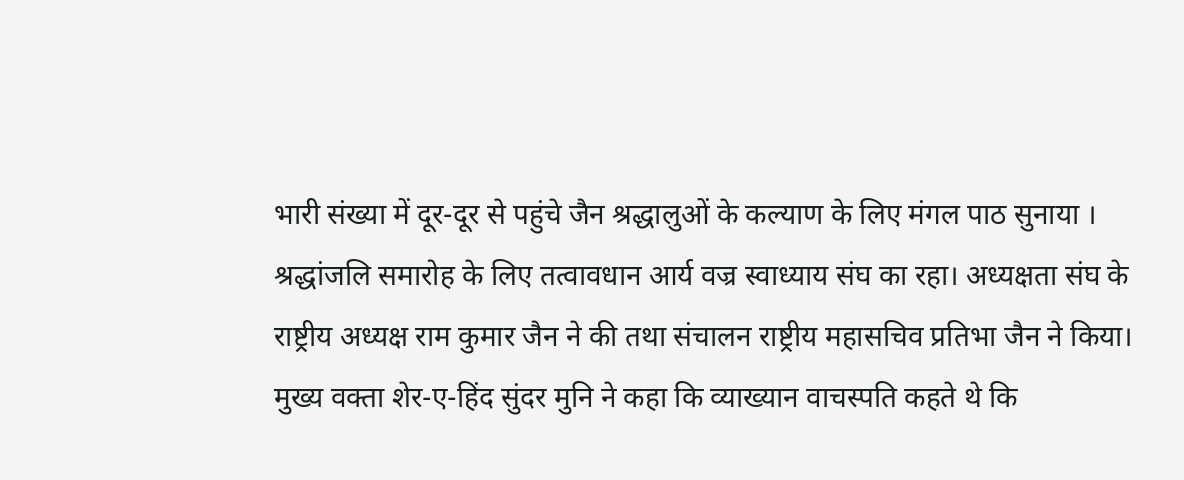भारी संख्या में दूर-दूर से पहुंचे जैन श्रद्धालुओं के कल्याण के लिए मंगल पाठ सुनाया ।
श्रद्धांजलि समारोह के लिए तत्वावधान आर्य वज्र स्वाध्याय संघ का रहा। अध्यक्षता संघ के राष्ट्रीय अध्यक्ष राम कुमार जैन ने की तथा संचालन राष्ट्रीय महासचिव प्रतिभा जैन ने किया। मुख्य वक्ता शेर-ए-हिंद सुंदर मुनि ने कहा कि व्याख्यान वाचस्पति कहते थे कि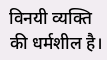विनयी व्यक्ति की धर्मशील है।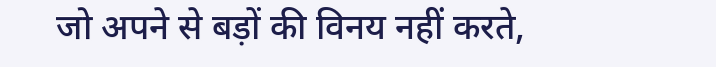जो अपने से बड़ों की विनय नहीं करते,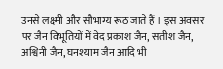उनसे लक्ष्मी और सौभाग्य रूठ जाते हैं । इस अवसर पर जैन विभूतियों में वेद प्रकाश जैन, सतीश जैन, अश्विनी जैन, घनश्याम जैन आदि भी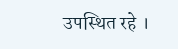उपस्थित रहे ।